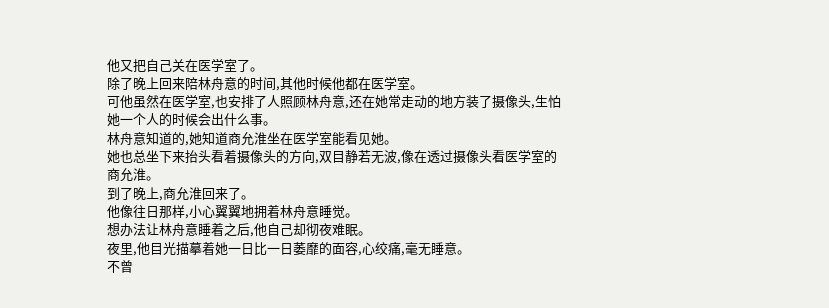他又把自己关在医学室了。
除了晚上回来陪林舟意的时间,其他时候他都在医学室。
可他虽然在医学室,也安排了人照顾林舟意,还在她常走动的地方装了摄像头,生怕她一个人的时候会出什么事。
林舟意知道的,她知道商允淮坐在医学室能看见她。
她也总坐下来抬头看着摄像头的方向,双目静若无波,像在透过摄像头看医学室的商允淮。
到了晚上,商允淮回来了。
他像往日那样,小心翼翼地拥着林舟意睡觉。
想办法让林舟意睡着之后,他自己却彻夜难眠。
夜里,他目光描摹着她一日比一日萎靡的面容,心绞痛,毫无睡意。
不曾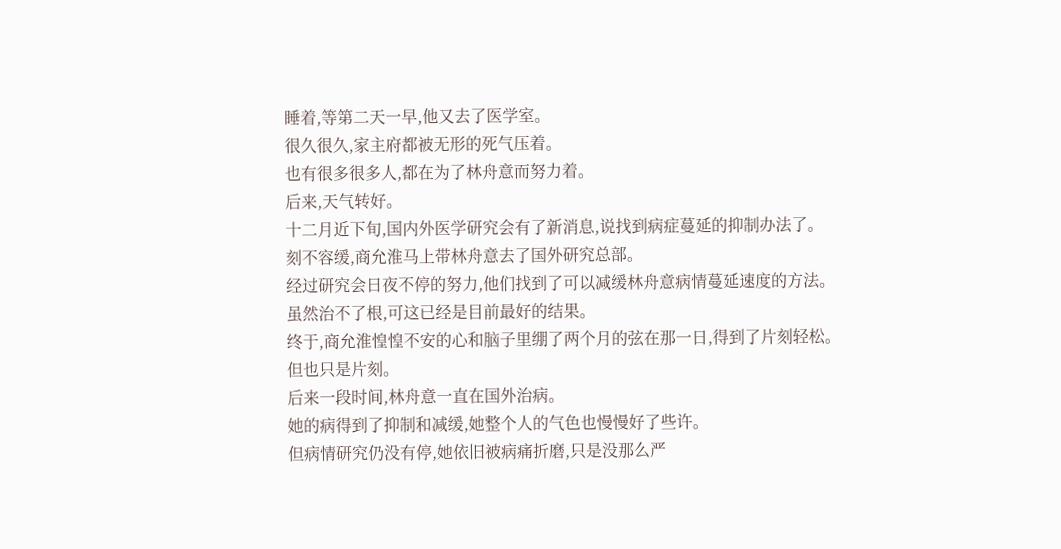睡着,等第二天一早,他又去了医学室。
很久很久,家主府都被无形的死气压着。
也有很多很多人,都在为了林舟意而努力着。
后来,天气转好。
十二月近下旬,国内外医学研究会有了新消息,说找到病症蔓延的抑制办法了。
刻不容缓,商允淮马上带林舟意去了国外研究总部。
经过研究会日夜不停的努力,他们找到了可以减缓林舟意病情蔓延速度的方法。
虽然治不了根,可这已经是目前最好的结果。
终于,商允淮惶惶不安的心和脑子里绷了两个月的弦在那一日,得到了片刻轻松。
但也只是片刻。
后来一段时间,林舟意一直在国外治病。
她的病得到了抑制和减缓,她整个人的气色也慢慢好了些许。
但病情研究仍没有停,她依旧被病痛折磨,只是没那么严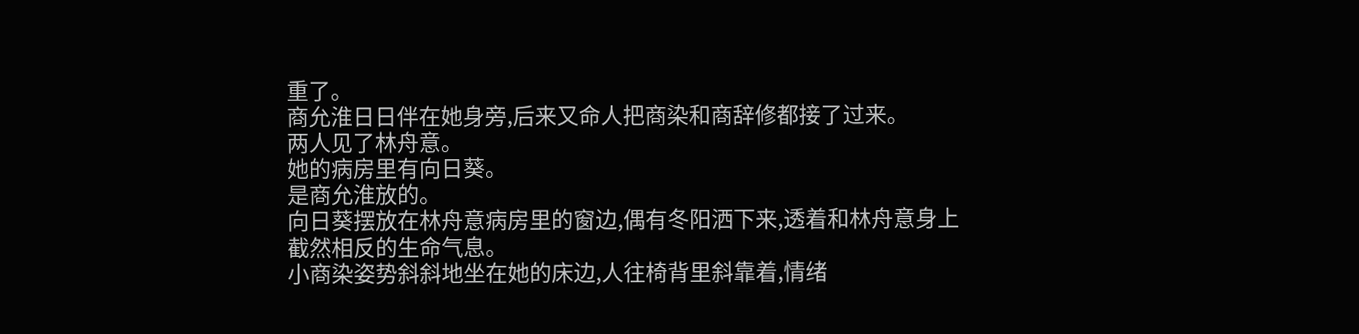重了。
商允淮日日伴在她身旁,后来又命人把商染和商辞修都接了过来。
两人见了林舟意。
她的病房里有向日葵。
是商允淮放的。
向日葵摆放在林舟意病房里的窗边,偶有冬阳洒下来,透着和林舟意身上截然相反的生命气息。
小商染姿势斜斜地坐在她的床边,人往椅背里斜靠着,情绪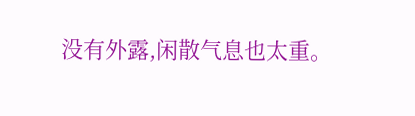没有外露,闲散气息也太重。